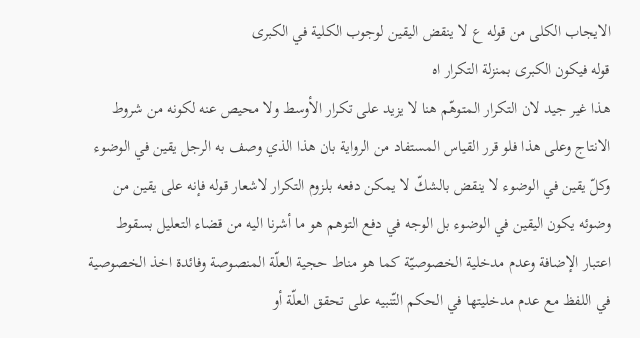الايجاب الكلى من قوله ع لا ينقض اليقين لوجوب الكلية في الكبرى
قوله فيكون الكبرى بمنزلة التكرار اه
هذا غير جيد لان التكرار المتوهّم هنا لا يزيد على تكرار الأوسط ولا محيص عنه لكونه من شروط الانتاج وعلى هذا فلو قرر القياس المستفاد من الرواية بان هذا الذي وصف به الرجل يقين في الوضوء وكلّ يقين في الوضوء لا ينقض بالشكّ لا يمكن دفعه بلزوم التكرار لاشعار قوله فإنه على يقين من وضوئه يكون اليقين في الوضوء بل الوجه في دفع التوهم هو ما أشرنا اليه من قضاء التعليل بسقوط اعتبار الإضافة وعدم مدخلية الخصوصيّة كما هو مناط حجية العلّة المنصوصة وفائدة اخذ الخصوصية في اللفظ مع عدم مدخليتها في الحكم التّنبيه على تحقق العلّة أو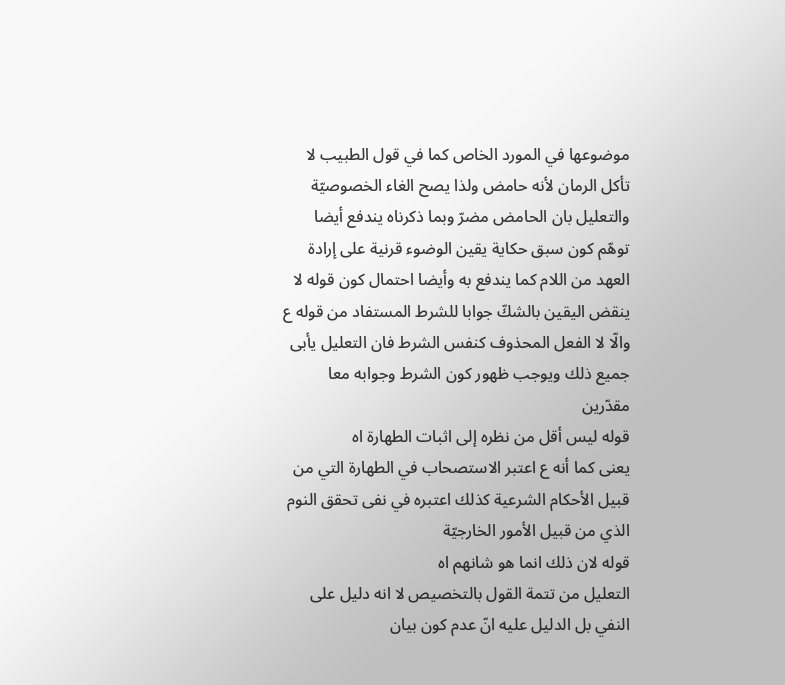موضوعها في المورد الخاص كما في قول الطبيب لا تأكل الرمان لأنه حامض ولذا يصح الغاء الخصوصيّة والتعليل بان الحامض مضرّ وبما ذكرناه يندفع أيضا توهّم كون سبق حكاية يقين الوضوء قرنية على إرادة العهد من اللام كما يندفع به وأيضا احتمال كون قوله لا ينقض اليقين بالشكّ جوابا للشرط المستفاد من قوله ع والّا لا الفعل المحذوف كنفس الشرط فان التعليل يأبى جميع ذلك ويوجب ظهور كون الشرط وجوابه معا مقدّرين
قوله ليس أقل من نظره إلى اثبات الطهارة اه
يعنى كما أنه ع اعتبر الاستصحاب في الطهارة التي من قبيل الأحكام الشرعية كذلك اعتبره في نفى تحقق النوم الذي من قبيل الأمور الخارجيّة
قوله لان ذلك انما هو شانهم اه
التعليل من تتمة القول بالتخصيص لا انه دليل على النفي بل الدليل عليه انّ عدم كون بيان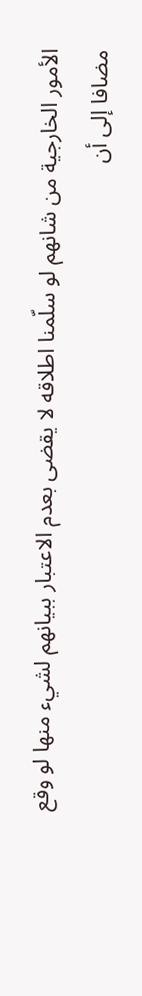الأمور الخارجية من شانهم لو سلّمنا اطلاقه لا يقضى بعدم الاعتبار ببيانهم لشيء منها لو وقع مضافا إلى أن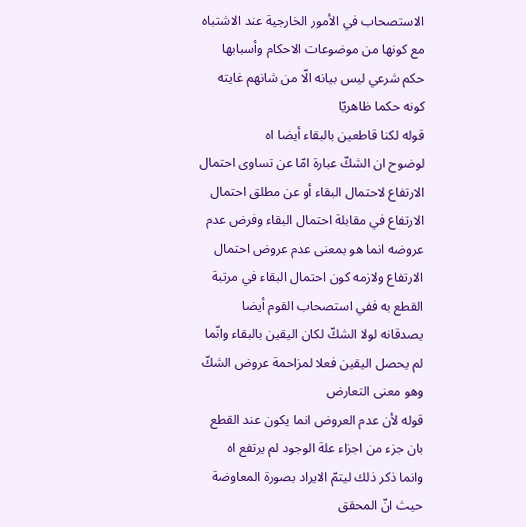الاستصحاب في الأمور الخارجية عند الاشتباه مع كونها من موضوعات الاحكام وأسبابها حكم شرعي ليس بيانه الّا من شانهم غايته كونه حكما ظاهريّا
قوله لكنا قاطعين بالبقاء أيضا اه
لوضوح ان الشكّ عبارة امّا عن تساوى احتمال الارتفاع لاحتمال البقاء أو عن مطلق احتمال الارتفاع في مقابلة احتمال البقاء وفرض عدم عروضه انما هو بمعنى عدم عروض احتمال الارتفاع ولازمه كون احتمال البقاء في مرتبة القطع به ففي استصحاب القوم أيضا يصدقانه لولا الشكّ لكان اليقين بالبقاء وانّما لم يحصل اليقين فعلا لمزاحمة عروض الشكّ وهو معنى التعارض
قوله لأن عدم العروض انما يكون عند القطع بان جزء من اجزاء علة الوجود لم يرتفع اه
وانما ذكر ذلك ليتمّ الايراد بصورة المعاوضة حيث انّ المحقق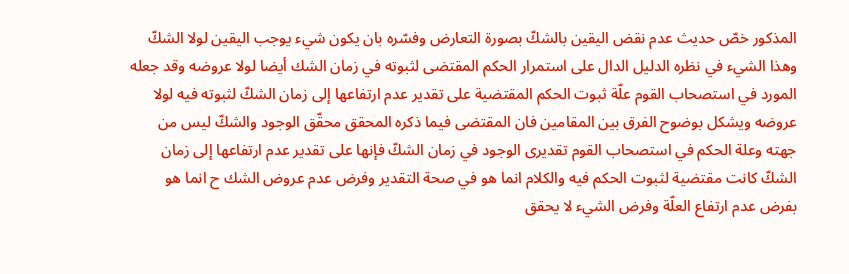المذكور خصّ حديث عدم نقض اليقين بالشكّ بصورة التعارض وفسّره بان يكون شيء يوجب اليقين لولا الشكّ وهذا الشيء في نظره الدليل الدال على استمرار الحكم المقتضى لثبوته في زمان الشك أيضا لولا عروضه وقد جعله المورد في استصحاب القوم علّة ثبوت الحكم المقتضية على تقدير عدم ارتفاعها إلى زمان الشكّ لثبوته فيه لولا عروضه ويشكل بوضوح الفرق بين المقامين فان المقتضى فيما ذكره المحقق محقّق الوجود والشكّ ليس من جهته وعلة الحكم في استصحاب القوم تقديرى الوجود في زمان الشكّ فإنها على تقدير عدم ارتفاعها إلى زمان الشكّ كانت مقتضية لثبوت الحكم فيه والكلام انما هو في صحة التقدير وفرض عدم عروض الشك ح انما هو بفرض عدم ارتفاع العلّة وفرض الشيء لا يحقق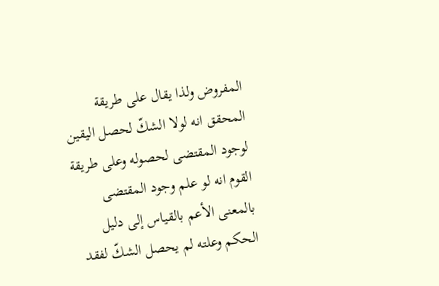المفروض ولذا يقال على طريقة المحقق انه لولا الشكّ لحصل اليقين لوجود المقتضى لحصوله وعلى طريقة القوم انه لو علم وجود المقتضى بالمعنى الأعم بالقياس إلى دليل الحكم وعلته لم يحصل الشكّ لفقد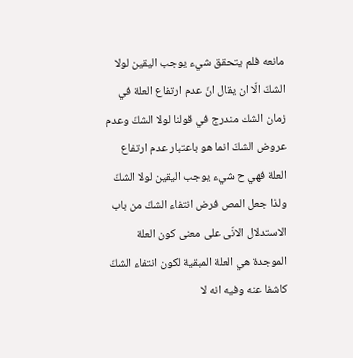مانعه فلم يتحقق شيء يوجب اليقين لولا الشكّ الّا ان يقال انّ عدم ارتفاع العلة في زمان الشك مندرج في قولنا لولا الشكّ وعدم عروض الشكّ انما هو باعتبار عدم ارتفاع العلة فهي ح شيء يوجب اليقين لولا الشكّ ولذا جعل المص فرض انتفاء الشكّ من باب الاستدلال الانّى على معنى كون العلة الموجدة هي العلة المبقية لكون انتفاء الشكّ كاشفا عنه وفيه انه لا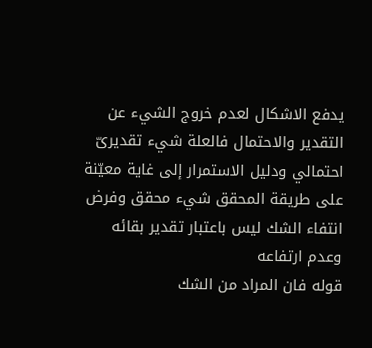يدفع الاشكال لعدم خروج الشيء عن التقدير والاحتمال فالعلة شيء تقديرىّ احتمالي ودليل الاستمرار إلى غاية معيّنة على طريقة المحقق شيء محقق وفرض انتفاء الشك ليس باعتبار تقدير بقائه وعدم ارتفاعه
قوله فان المراد من الشك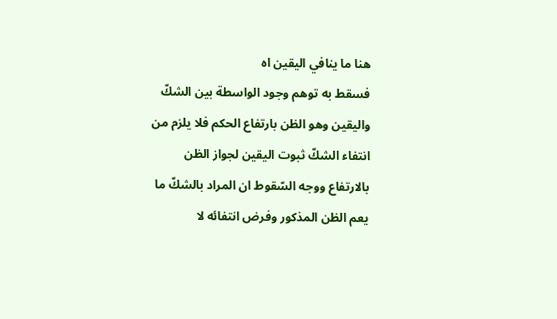هنا ما ينافي اليقين اه
فسقط به توهم وجود الواسطة بين الشكّ واليقين وهو الظن بارتفاع الحكم فلا يلزم من انتفاء الشكّ ثبوت اليقين لجواز الظن بالارتفاع ووجه السّقوط ان المراد بالشكّ ما يعم الظن المذكور وفرض انتفائه لا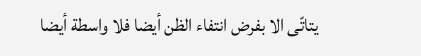يتاتّى الا بفرض انتفاء الظن أيضا فلا واسطة أيضا